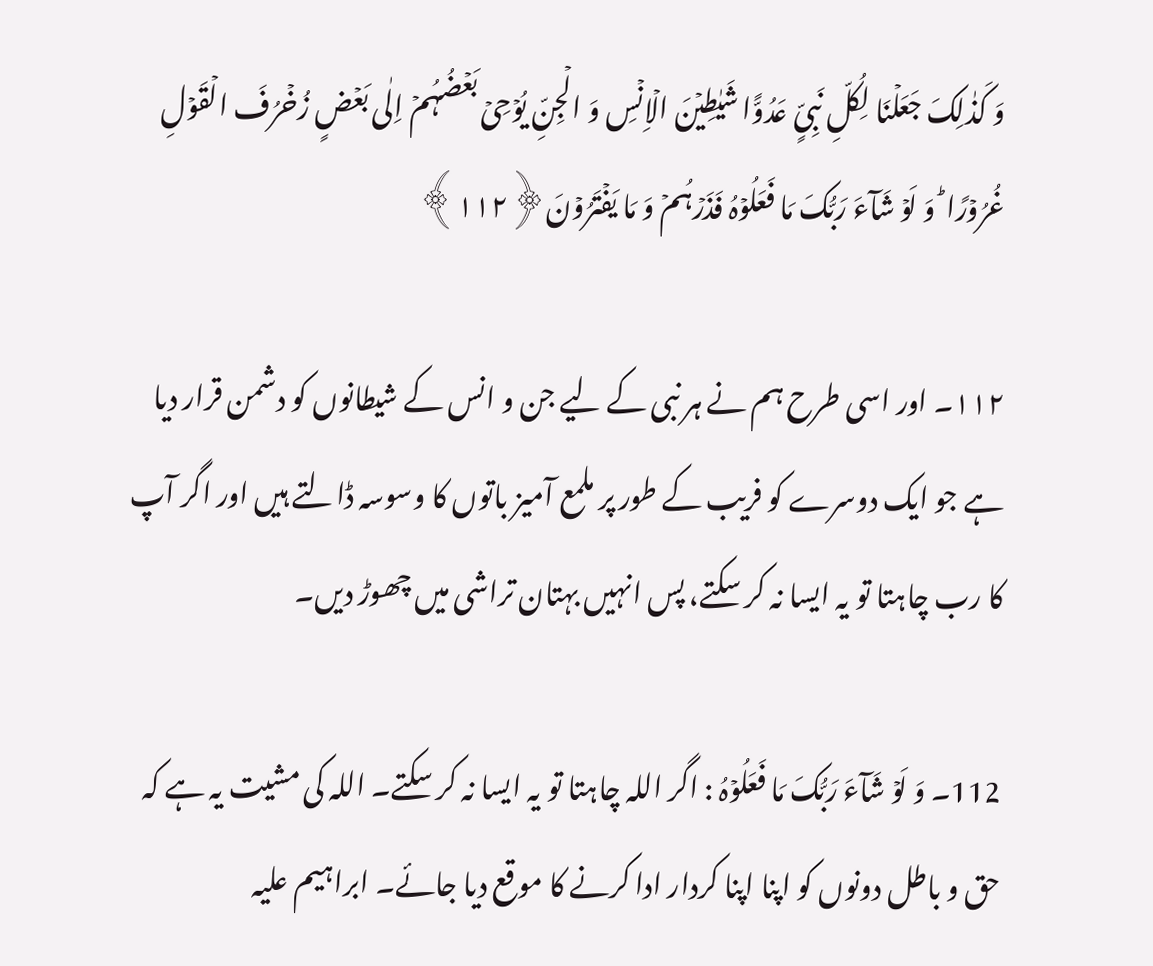وَ کَذٰلِکَ جَعَلۡنَا لِکُلِّ نَبِیٍّ عَدُوًّا شَیٰطِیۡنَ الۡاِنۡسِ وَ الۡجِنِّ یُوۡحِیۡ بَعۡضُہُمۡ اِلٰی بَعۡضٍ زُخۡرُفَ الۡقَوۡلِ غُرُوۡرًا ؕ وَ لَوۡ شَآءَ رَبُّکَ مَا فَعَلُوۡہُ فَذَرۡہُمۡ وَ مَا یَفۡتَرُوۡنَ﴿۱۱۲﴾

۱۱۲۔ اور اسی طرح ہم نے ہر نبی کے لیے جن و انس کے شیطانوں کو دشمن قرار دیا ہے جو ایک دوسرے کو فریب کے طور پر ملمع آمیز باتوں کا وسوسہ ڈالتے ہیں اور اگر آپ کا رب چاہتا تو یہ ایسا نہ کر سکتے، پس انہیں بہتان تراشی میں چھوڑ دیں۔

112۔ وَ لَوۡ شَآءَ رَبُّکَ مَا فَعَلُوۡہُ : اگر اللہ چاہتا تو یہ ایسا نہ کر سکتے۔ اللہ کی مشیت یہ ہے کہ حق و باطل دونوں کو اپنا اپنا کردار ادا کرنے کا موقع دیا جائے۔ ابراہیم علیہ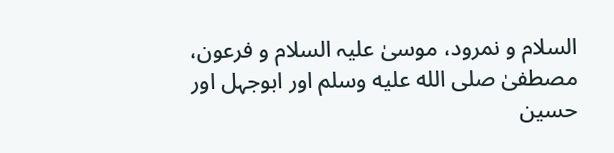السلام و نمرود، موسیٰ علیہ السلام و فرعون، مصطفیٰ صلى الله عليه وسلم اور ابوجہل اور حسین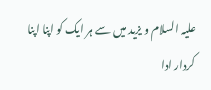علیہ السلام و یزید میں سے ہر ایک کو اپنا اپنا کردار ادا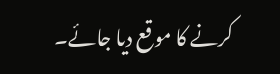کرنے کا موقع دیا جائے۔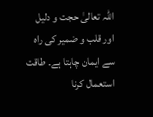اللہ تعالیٰ حجت و دلیل اور قلب و ضمیر کی راہ سے ایمان چاہتا ہے۔ طاقت استعمال کرنا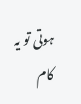ہوتی تو یہ کام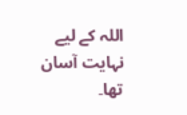اللہ کے لیے نہایت آسان تھا۔